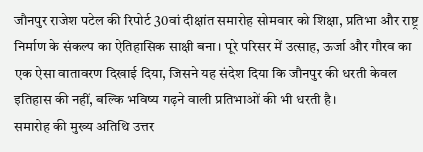जौनपुर राजेश पटेल की रिपोर्ट 30वां दीक्षांत समारोह सोमवार को शिक्षा, प्रतिभा और राष्ट्र निर्माण के संकल्प का ऐतिहासिक साक्षी बना। पूरे परिसर में उत्साह, ऊर्जा और गौरव का एक ऐसा वातावरण दिखाई दिया, जिसने यह संदेश दिया कि जौनपुर की धरती केवल इतिहास की नहीं, बल्कि भविष्य गढ़ने वाली प्रतिभाओं की भी धरती है।
समारोह की मुख्य अतिथि उत्तर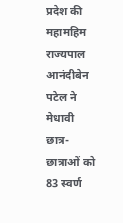प्रदेश की महामहिम राज्यपाल आनंदीबेन पटेल ने मेधावी छात्र-छात्राओं को 83 स्वर्ण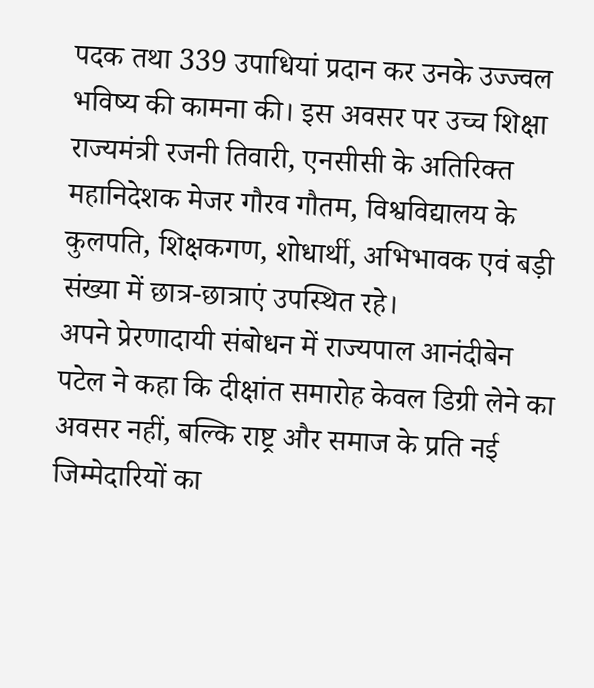पदक तथा 339 उपाधियां प्रदान कर उनके उज्ज्वल भविष्य की कामना की। इस अवसर पर उच्च शिक्षा राज्यमंत्री रजनी तिवारी, एनसीसी के अतिरिक्त महानिदेशक मेजर गौरव गौतम, विश्वविद्यालय के कुलपति, शिक्षकगण, शोधार्थी, अभिभावक एवं बड़ी संख्या में छात्र-छात्राएं उपस्थित रहे।
अपने प्रेरणादायी संबोधन में राज्यपाल आनंदीबेन पटेल ने कहा कि दीक्षांत समारोह केवल डिग्री लेने का अवसर नहीं, बल्कि राष्ट्र और समाज के प्रति नई जिम्मेदारियों का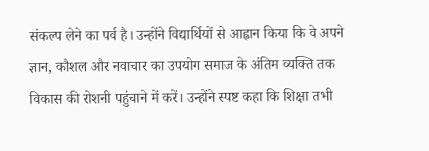संकल्प लेने का पर्व है। उन्होंने विद्यार्थियों से आह्वान किया कि वे अपने ज्ञान, कौशल और नवाचार का उपयोग समाज के अंतिम व्यक्ति तक विकास की रोशनी पहुंचाने में करें। उन्होंने स्पष्ट कहा कि शिक्षा तभी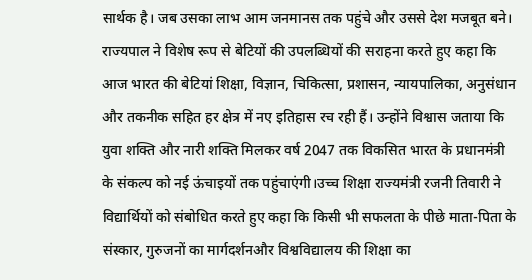सार्थक है। जब उसका लाभ आम जनमानस तक पहुंचे और उससे देश मजबूत बने।
राज्यपाल ने विशेष रूप से बेटियों की उपलब्धियों की सराहना करते हुए कहा कि आज भारत की बेटियां शिक्षा, विज्ञान, चिकित्सा, प्रशासन, न्यायपालिका, अनुसंधान और तकनीक सहित हर क्षेत्र में नए इतिहास रच रही हैं। उन्होंने विश्वास जताया कि युवा शक्ति और नारी शक्ति मिलकर वर्ष 2047 तक विकसित भारत के प्रधानमंत्री के संकल्प को नई ऊंचाइयों तक पहुंचाएंगी।उच्च शिक्षा राज्यमंत्री रजनी तिवारी ने विद्यार्थियों को संबोधित करते हुए कहा कि किसी भी सफलता के पीछे माता-पिता के संस्कार, गुरुजनों का मार्गदर्शनऔर विश्वविद्यालय की शिक्षा का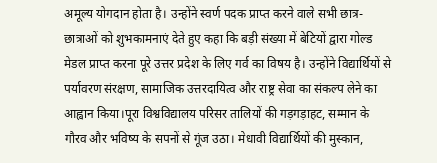अमूल्य योगदान होता है। उन्होंने स्वर्ण पदक प्राप्त करने वाले सभी छात्र-छात्राओं को शुभकामनाएं देते हुए कहा कि बड़ी संख्या में बेटियों द्वारा गोल्ड मेडल प्राप्त करना पूरे उत्तर प्रदेश के लिए गर्व का विषय है। उन्होंने विद्यार्थियों से पर्यावरण संरक्षण, सामाजिक उत्तरदायित्व और राष्ट्र सेवा का संकल्प लेने का आह्वान किया।पूरा विश्वविद्यालय परिसर तालियों की गड़गड़ाहट, सम्मान के गौरव और भविष्य के सपनों से गूंज उठा। मेधावी विद्यार्थियों की मुस्कान,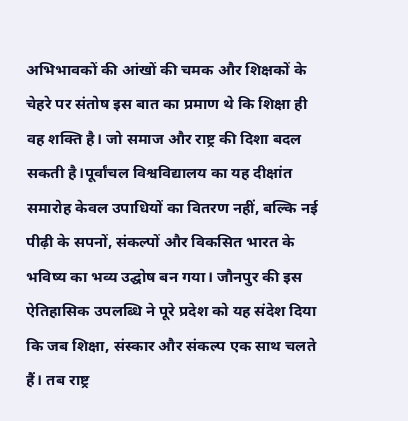अभिभावकों की आंखों की चमक और शिक्षकों के चेहरे पर संतोष इस बात का प्रमाण थे कि शिक्षा ही वह शक्ति है। जो समाज और राष्ट्र की दिशा बदल सकती है।पूर्वांचल विश्वविद्यालय का यह दीक्षांत समारोह केवल उपाधियों का वितरण नहीं, बल्कि नई पीढ़ी के सपनों, संकल्पों और विकसित भारत के भविष्य का भव्य उद्घोष बन गया। जौनपुर की इस ऐतिहासिक उपलब्धि ने पूरे प्रदेश को यह संदेश दिया कि जब शिक्षा, संस्कार और संकल्प एक साथ चलते हैं। तब राष्ट्र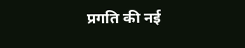प्रगति की नई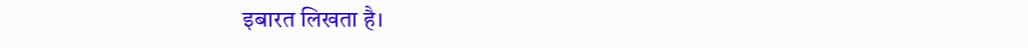इबारत लिखता है।